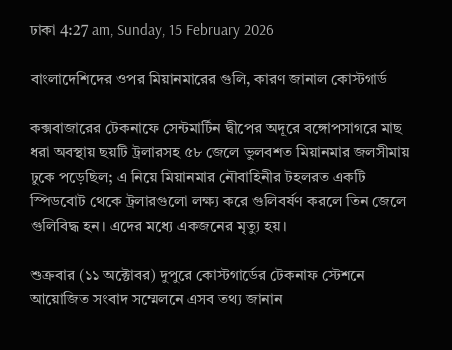ঢাকা 4:27 am, Sunday, 15 February 2026

বাংলাদেশিদের ওপর মিয়ানমারের গুলি, কারণ জানাল কোস্টগার্ড

কক্সবাজারের টেকনাফে সেন্টমার্টিন দ্বীপের অদূরে বঙ্গোপসাগরে মাছ ধরা অবস্থায় ছয়টি ট্রলারসহ ৫৮ জেলে ভুলবশত মিয়ানমার জলসীমায় ঢুকে পড়েছিল; এ নিয়ে মিয়ানমার নৌবাহিনীর টহলরত একটি স্পিডবোট থেকে ট্রলারগুলো লক্ষ্য করে গুলিবর্ষণ করলে তিন জেলে গুলিবিদ্ধ হন। এদের মধ্যে একজনের মৃত্যু হয়।

শুক্রবার (১১ অক্টোবর) দুপুরে কোস্টগার্ডের টেকনাফ স্টেশনে আয়োজিত সংবাদ সম্মেলনে এসব তথ্য জানান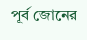পূর্ব জোনের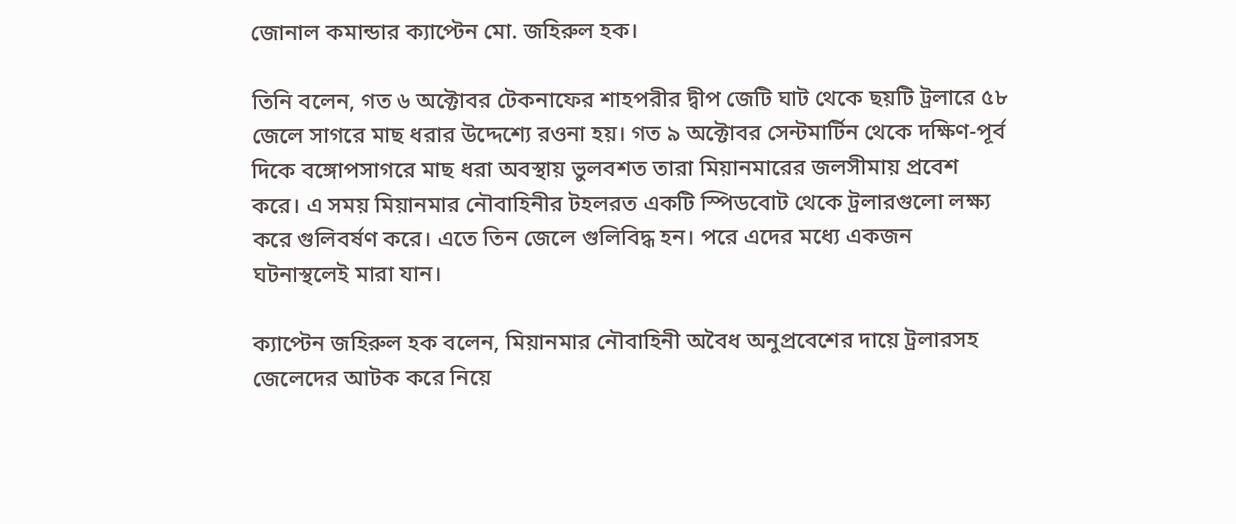জোনাল কমান্ডার ক্যাপ্টেন মো. জহিরুল হক।

তিনি বলেন, গত ৬ অক্টোবর টেকনাফের শাহপরীর দ্বীপ জেটি ঘাট থেকে ছয়টি ট্রলারে ৫৮ জেলে সাগরে মাছ ধরার উদ্দেশ্যে রওনা হয়। গত ৯ অক্টোবর সেন্টমার্টিন থেকে দক্ষিণ-পূর্ব দিকে বঙ্গোপসাগরে মাছ ধরা অবস্থায় ভুলবশত তারা মিয়ানমারের জলসীমায় প্রবেশ করে। এ সময় মিয়ানমার নৌবাহিনীর টহলরত একটি স্পিডবোট থেকে ট্রলারগুলো লক্ষ্য করে গুলিবর্ষণ করে। এতে তিন জেলে গুলিবিদ্ধ হন। পরে এদের মধ্যে একজন ঘটনাস্থলেই মারা যান।

ক্যাপ্টেন জহিরুল হক বলেন, মিয়ানমার নৌবাহিনী অবৈধ অনুপ্রবেশের দায়ে ট্রলারসহ জেলেদের আটক করে নিয়ে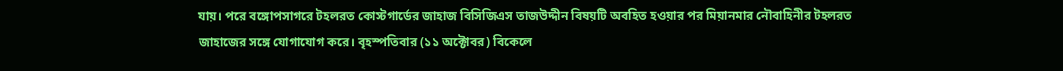যায়। পরে বঙ্গোপসাগরে টহলরত কোস্টগার্ডের জাহাজ বিসিজিএস তাজউদ্দীন বিষয়টি অবহিত হওয়ার পর মিয়ানমার নৌবাহিনীর টহলরত জাহাজের সঙ্গে যোগাযোগ করে। বৃহস্পতিবার (১১ অক্টোবর) বিকেলে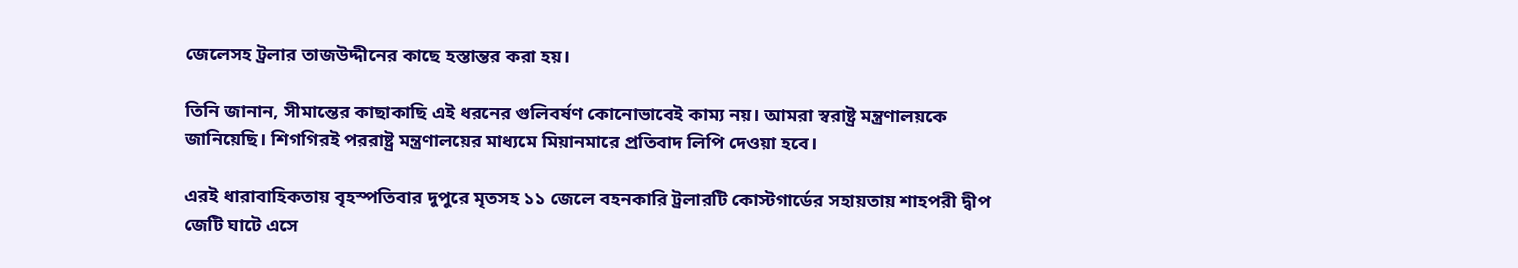জেলেসহ ট্রলার তাজউদ্দীনের কাছে হস্তান্তর করা হয়।

তিনি জানান, সীমান্তের কাছাকাছি এই ধরনের গুলিবর্ষণ কোনোভাবেই কাম্য নয়। আমরা স্বরাষ্ট্র মন্ত্রণালয়কে জানিয়েছি। শিগগিরই পররাষ্ট্র মন্ত্রণালয়ের মাধ্যমে মিয়ানমারে প্রতিবাদ লিপি দেওয়া হবে।

এরই ধারাবাহিকতায় বৃহস্পতিবার দুপুরে মৃতসহ ১১ জেলে বহনকারি ট্রলারটি কোস্টগার্ডের সহায়তায় শাহপরী দ্বীপ জেটি ঘাটে এসে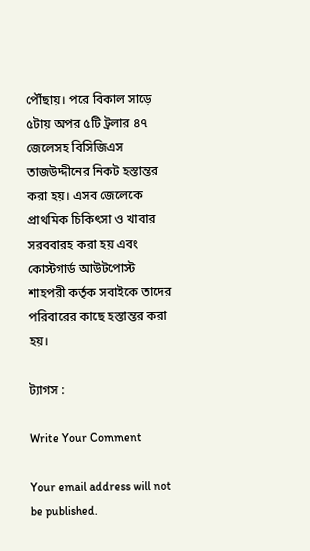পৌঁছায়। পরে বিকাল সাড়ে ৫টায় অপর ৫টি ট্রলার ৪৭ জেলেসহ বিসিজিএস তাজউদ্দীনের নিকট হস্তান্তর করা হয়। এসব জেলেকে প্রাথমিক চিকিৎসা ও খাবার সরববারহ করা হয় এবং কোস্টগার্ড আউটপোস্ট শাহপরী কর্তৃক সবাইকে তাদের পরিবারের কাছে হস্তান্তর করা হয়।

ট্যাগস :

Write Your Comment

Your email address will not be published.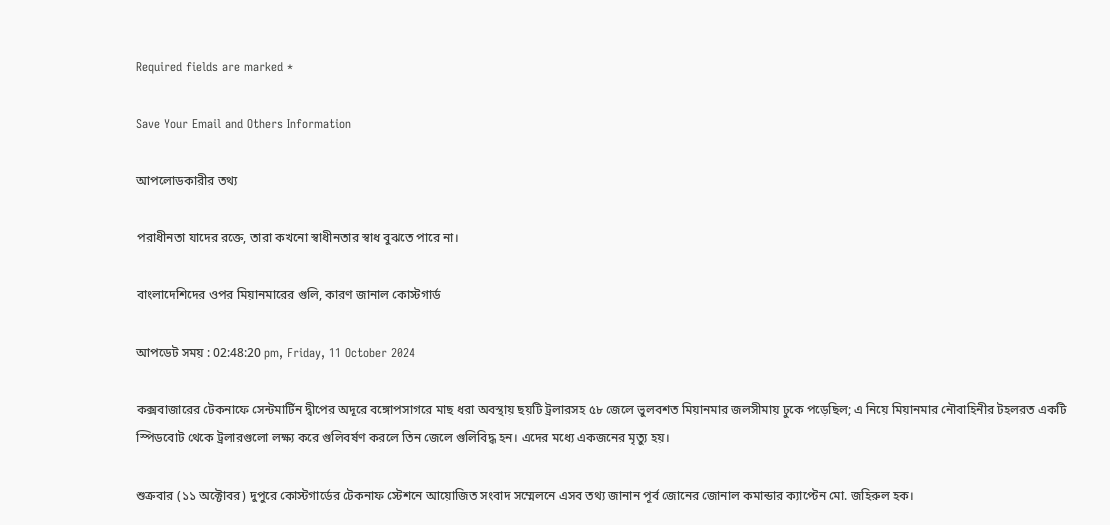Required fields are marked *

Save Your Email and Others Information

আপলোডকারীর তথ্য

পরাধীনতা যাদের রক্তে, তারা কখনো স্বাধীনতার স্বাধ বুঝতে পারে না।

বাংলাদেশিদের ওপর মিয়ানমারের গুলি, কারণ জানাল কোস্টগার্ড

আপডেট সময় : 02:48:20 pm, Friday, 11 October 2024

কক্সবাজারের টেকনাফে সেন্টমার্টিন দ্বীপের অদূরে বঙ্গোপসাগরে মাছ ধরা অবস্থায় ছয়টি ট্রলারসহ ৫৮ জেলে ভুলবশত মিয়ানমার জলসীমায় ঢুকে পড়েছিল; এ নিয়ে মিয়ানমার নৌবাহিনীর টহলরত একটি স্পিডবোট থেকে ট্রলারগুলো লক্ষ্য করে গুলিবর্ষণ করলে তিন জেলে গুলিবিদ্ধ হন। এদের মধ্যে একজনের মৃত্যু হয়।

শুক্রবার (১১ অক্টোবর) দুপুরে কোস্টগার্ডের টেকনাফ স্টেশনে আয়োজিত সংবাদ সম্মেলনে এসব তথ্য জানান পূর্ব জোনের জোনাল কমান্ডার ক্যাপ্টেন মো. জহিরুল হক।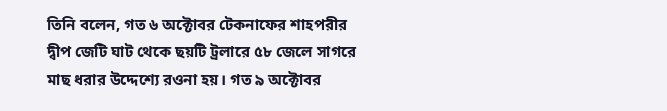তিনি বলেন, গত ৬ অক্টোবর টেকনাফের শাহপরীর দ্বীপ জেটি ঘাট থেকে ছয়টি ট্রলারে ৫৮ জেলে সাগরে মাছ ধরার উদ্দেশ্যে রওনা হয়। গত ৯ অক্টোবর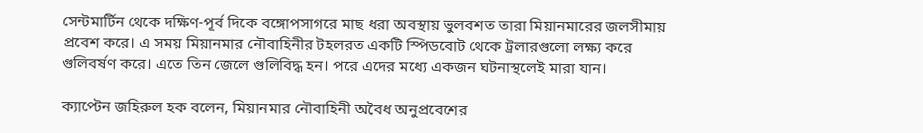সেন্টমার্টিন থেকে দক্ষিণ-পূর্ব দিকে বঙ্গোপসাগরে মাছ ধরা অবস্থায় ভুলবশত তারা মিয়ানমারের জলসীমায় প্রবেশ করে। এ সময় মিয়ানমার নৌবাহিনীর টহলরত একটি স্পিডবোট থেকে ট্রলারগুলো লক্ষ্য করে গুলিবর্ষণ করে। এতে তিন জেলে গুলিবিদ্ধ হন। পরে এদের মধ্যে একজন ঘটনাস্থলেই মারা যান।

ক্যাপ্টেন জহিরুল হক বলেন, মিয়ানমার নৌবাহিনী অবৈধ অনুপ্রবেশের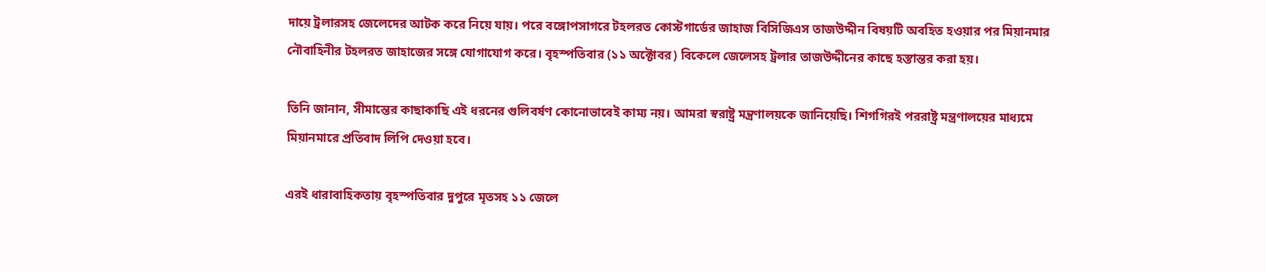দায়ে ট্রলারসহ জেলেদের আটক করে নিয়ে যায়। পরে বঙ্গোপসাগরে টহলরত কোস্টগার্ডের জাহাজ বিসিজিএস তাজউদ্দীন বিষয়টি অবহিত হওয়ার পর মিয়ানমার নৌবাহিনীর টহলরত জাহাজের সঙ্গে যোগাযোগ করে। বৃহস্পতিবার (১১ অক্টোবর) বিকেলে জেলেসহ ট্রলার তাজউদ্দীনের কাছে হস্তান্তর করা হয়।

তিনি জানান, সীমান্তের কাছাকাছি এই ধরনের গুলিবর্ষণ কোনোভাবেই কাম্য নয়। আমরা স্বরাষ্ট্র মন্ত্রণালয়কে জানিয়েছি। শিগগিরই পররাষ্ট্র মন্ত্রণালয়ের মাধ্যমে মিয়ানমারে প্রতিবাদ লিপি দেওয়া হবে।

এরই ধারাবাহিকতায় বৃহস্পতিবার দুপুরে মৃতসহ ১১ জেলে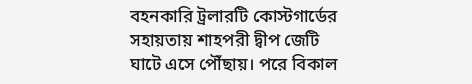বহনকারি ট্রলারটি কোস্টগার্ডের সহায়তায় শাহপরী দ্বীপ জেটি ঘাটে এসে পৌঁছায়। পরে বিকাল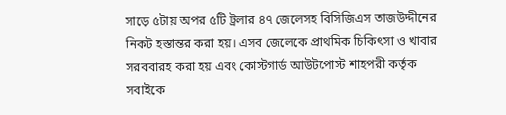সাড়ে ৫টায় অপর ৫টি ট্রলার ৪৭ জেলেসহ বিসিজিএস তাজউদ্দীনের নিকট হস্তান্তর করা হয়। এসব জেলেকে প্রাথমিক চিকিৎসা ও খাবার সরববারহ করা হয় এবং কোস্টগার্ড আউটপোস্ট শাহপরী কর্তৃক সবাইকে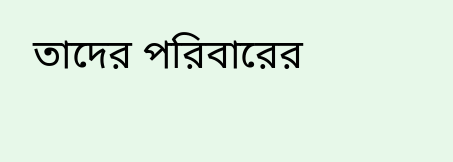তাদের পরিবারের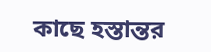কাছে হস্তান্তর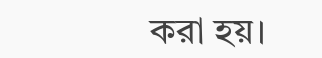করা হয়।